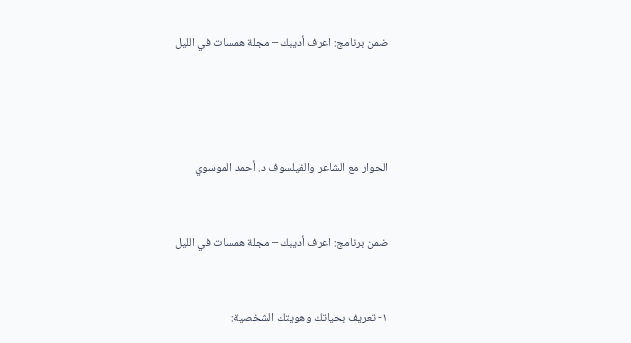ضمن برنامج: اعرف أديبك – مجلة همسات في الليل




الحوار مع الشاعر والفيلسوف د. أحمد الموسوي


ضمن برنامج: اعرف أديبك – مجلة همسات في الليل


١- تعريف بحياتك وهويتك الشخصية: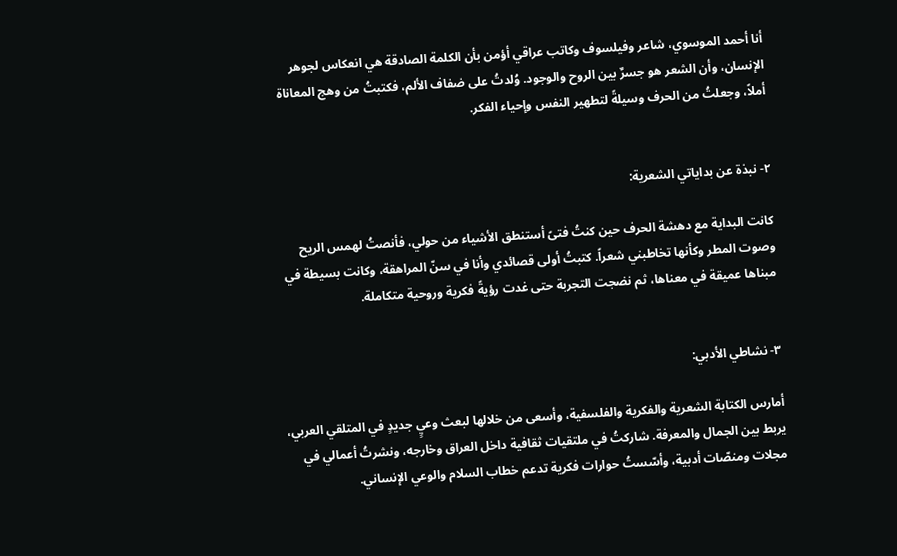أنا أحمد الموسوي، شاعر وفيلسوف وكاتب عراقي أؤمن بأن الكلمة الصادقة هي انعكاس لجوهر الإنسان، وأن الشعر هو جسرٌ بين الروح والوجود. وُلدتُ على ضفاف الألم، فكتبتُ من وهج المعاناة أملاً، وجعلتُ من الحرف وسيلةً لتطهير النفس وإحياء الفكر.


٢- نبذة عن بداياتي الشعرية:

كانت البداية مع دهشة الحرف حين كنتُ فتىً أستنطق الأشياء من حولي، فأنصتُ لهمس الريح وصوت المطر وكأنها تخاطبني شعراً. كتبتُ أولى قصائدي وأنا في سنّ المراهقة، وكانت بسيطة في مبناها عميقة في معناها، ثم نضجت التجربة حتى غدت رؤيةً فكرية وروحية متكاملة.


٣- نشاطي الأدبي:

أمارس الكتابة الشعرية والفكرية والفلسفية، وأسعى من خلالها لبعث وعيٍ جديدٍ في المتلقي العربي، يربط بين الجمال والمعرفة. شاركتُ في ملتقيات ثقافية داخل العراق وخارجه، ونشرتُ أعمالي في مجلات ومنصّات أدبية، وأسّستُ حوارات فكرية تدعم خطاب السلام والوعي الإنساني.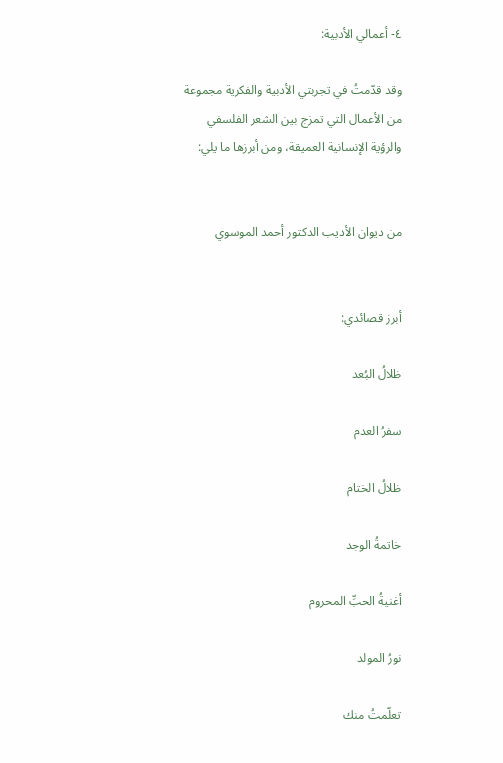٤- أعمالي الأدبية:

وقد قدّمتُ في تجربتي الأدبية والفكرية مجموعة من الأعمال التي تمزج بين الشعر الفلسفي والرؤية الإنسانية العميقة، ومن أبرزها ما يلي:


من ديوان الأديب الدكتور أحمد الموسوي


أبرز قصائدي:

ظلالُ البُعد

سفرُ العدم

ظلالُ الختام

خاتمةُ الوجد

أغنيةُ الحبِّ المحروم

نورُ المولد

تعلّمتُ منك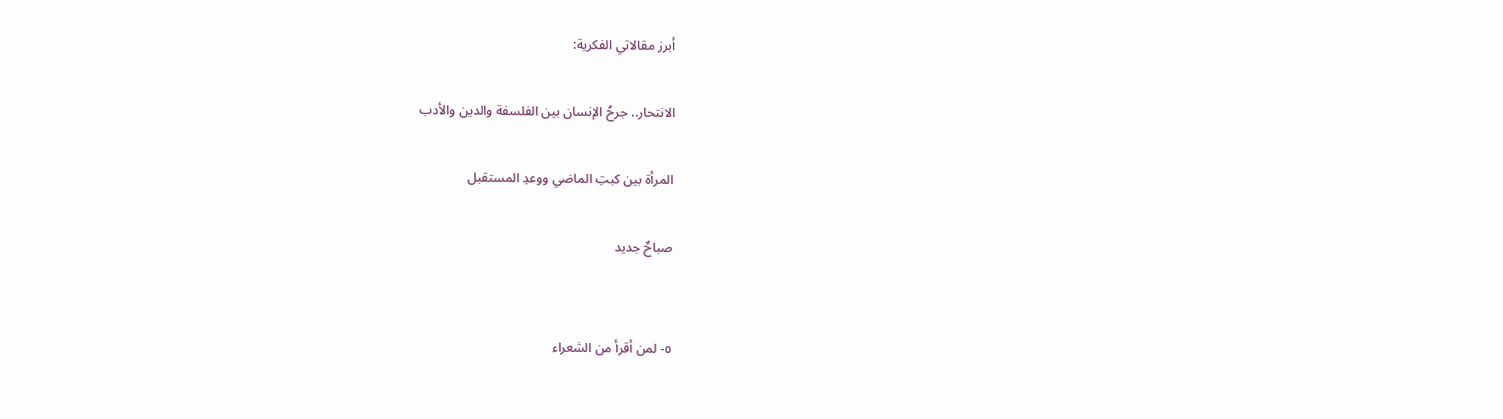أبرز مقالاتي الفكرية:

الانتحار.. جرحُ الإنسان بين الفلسفة والدين والأدب

المرأة بين كبتِ الماضي ووعدِ المستقبل

صباحٌ جديد


٥- لمن أقرأ من الشعراء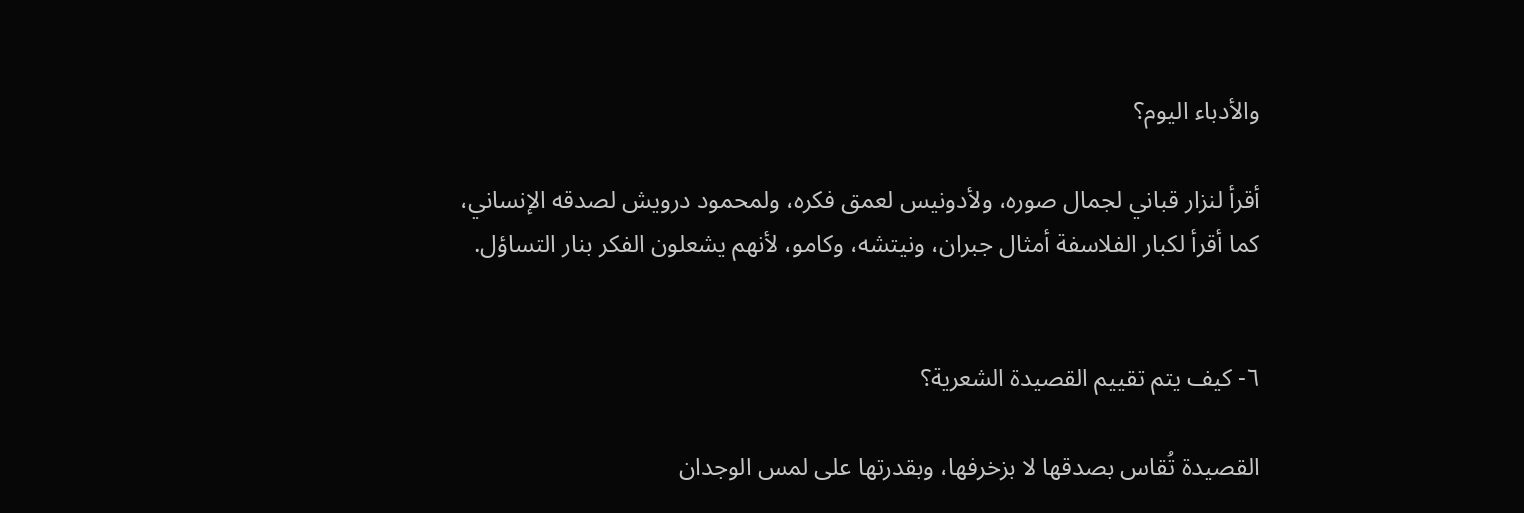والأدباء اليوم؟

أقرأ لنزار قباني لجمال صوره، ولأدونيس لعمق فكره، ولمحمود درويش لصدقه الإنساني، كما أقرأ لكبار الفلاسفة أمثال جبران، ونيتشه، وكامو، لأنهم يشعلون الفكر بنار التساؤل.


٦- كيف يتم تقييم القصيدة الشعرية؟

القصيدة تُقاس بصدقها لا بزخرفها، وبقدرتها على لمس الوجدان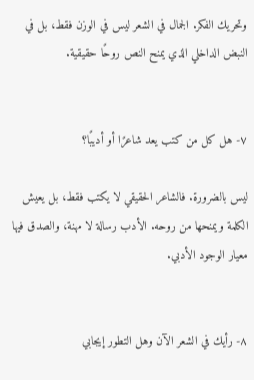وتحريك الفكر. الجمال في الشعر ليس في الوزن فقط، بل في النبض الداخلي الذي يمنح النص روحًا حقيقية.


٧- هل كل من كتب يعد شاعرًا أو أديبًا؟

ليس بالضرورة. فالشاعر الحقيقي لا يكتب فقط، بل يعيش الكلمة ويمنحها من روحه. الأدب رسالة لا مهنة، والصدق فيها معيار الوجود الأدبي.


٨- رأيك في الشعر الآن وهل التطور إيجابي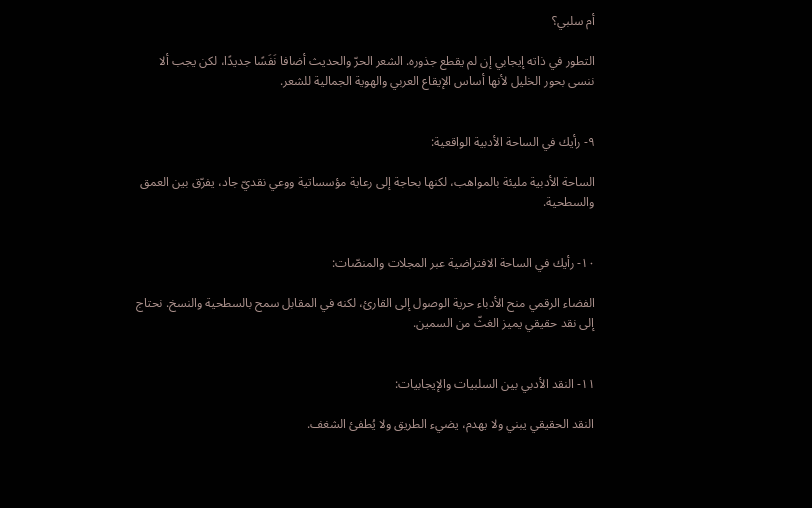أم سلبي؟

التطور في ذاته إيجابي إن لم يقطع جذوره. الشعر الحرّ والحديث أضافا نَفَسًا جديدًا، لكن يجب ألا ننسى بحور الخليل لأنها أساس الإيقاع العربي والهوية الجمالية للشعر.


٩- رأيك في الساحة الأدبية الواقعية:

الساحة الأدبية مليئة بالمواهب، لكنها بحاجة إلى رعاية مؤسساتية ووعي نقديّ جاد، يفرّق بين العمق والسطحية.


١٠- رأيك في الساحة الافتراضية عبر المجلات والمنصّات:

الفضاء الرقمي منح الأدباء حرية الوصول إلى القارئ، لكنه في المقابل سمح بالسطحية والنسخ. نحتاج إلى نقد حقيقي يميز الغثّ من السمين.


١١- النقد الأدبي بين السلبيات والإيجابيات:

النقد الحقيقي يبني ولا يهدم، يضيء الطريق ولا يُطفئ الشغف.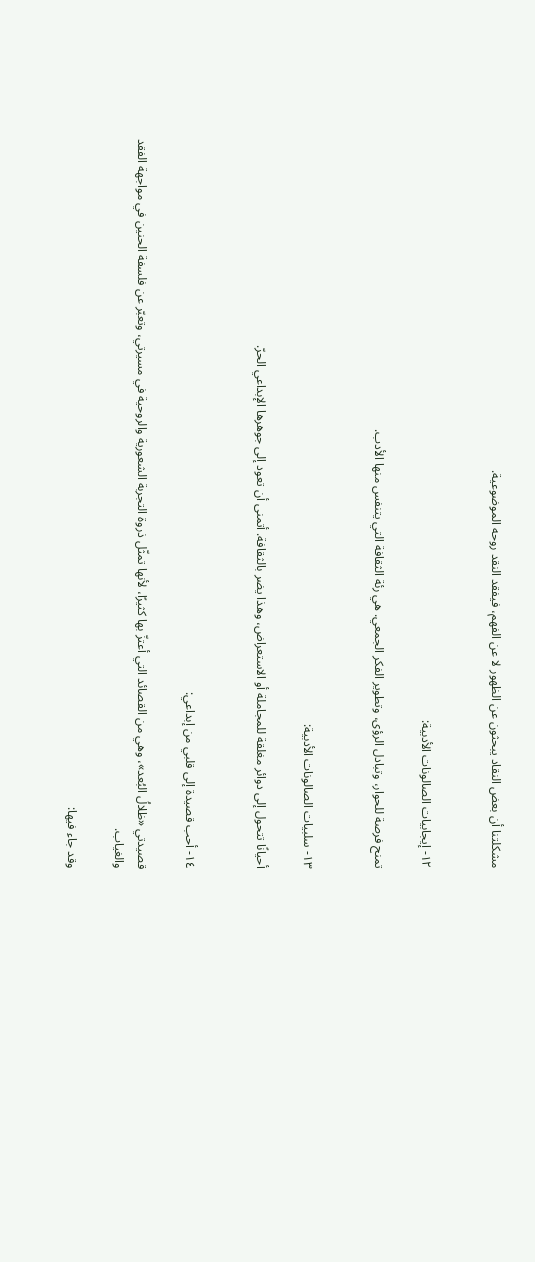مشكلتنا أن بعض النقاد يبحثون عن الظهور لا عن الفهم، فيفقد النقد روحه الموضوعية.


١٢- إيجابيات الصالونات الأدبية:

تمنح فرصة للحوار، وتبادل الرؤى، وتطوير الفكر الجمعي. هي رئة الثقافة التي يتنفس منها الأدب.


١٣- سلبيات الصالونات الأدبية:

أحيانًا تتحول إلى دوائر مغلقة للمجاملة أو الاستعراض، وهذا يضر بالثقافة. أتمنى أن تعود إلى جوهرها الإبداعي الحرّ.


١٤- أحب قصيدة إلى قلبي من إبداعي:

قصيدتي «ظلالُ البُعد»، وهي من القصائد التي أعتزّ بها كثيرًا، لأنها تمثّل ذروة التجربة الشعورية والروحية في مسيرتي، وتعبّر عن فلسفة الحنين في مواجهة الفقد والغياب.

وقد جاء فيها: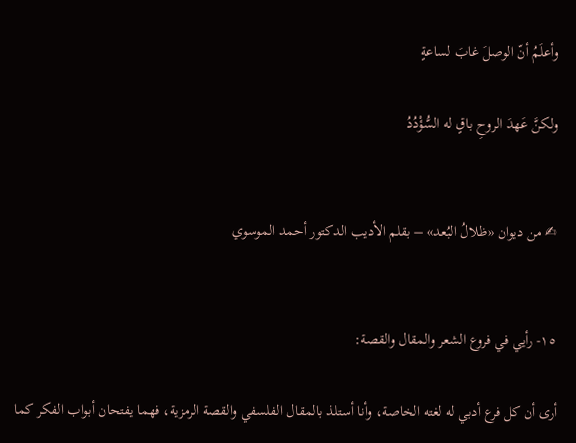وأعلَمُ أنّ الوصلَ غابَ لساعةٍ

ولكنَّ عَهدَ الروحِ باقٍ له السُّؤْدُدُ


✍ من ديوان «ظلالُ البُعد» – بقلم الأديب الدكتور أحمد الموسوي


١٥- رأيي في فروع الشعر والمقال والقصة:

أرى أن كل فرع أدبي له لغته الخاصة، وأنا أستلذ بالمقال الفلسفي والقصة الرمزية، فهما يفتحان أبواب الفكر كما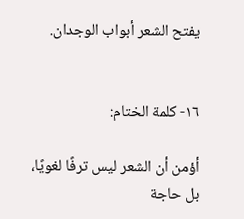يفتح الشعر أبواب الوجدان.


١٦- كلمة الختام:

أؤمن أن الشعر ليس ترفًا لغويًا، بل حاجة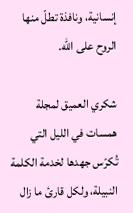إنسانية، ونافذة تطلّ منها الروح على الله.

شكري العميق لمجلة همسات في الليل التي تُكرّس جهدها لخدمة الكلمة النبيلة، ولكل قارئ ما زال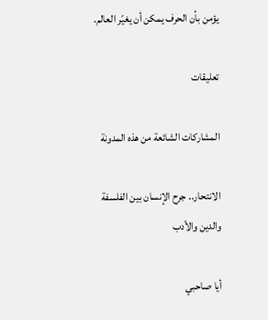يؤمن بأن الحرف يمكن أن يغيّر العالم.

تعليقات

المشاركات الشائعة من هذه المدونة

الانتحار.. جرح الإنسان بين الفلسفة والدين والأدب

أيا صاحبي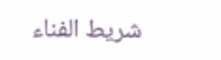شريط الفناء